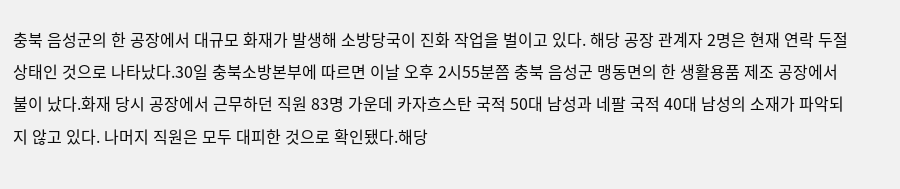충북 음성군의 한 공장에서 대규모 화재가 발생해 소방당국이 진화 작업을 벌이고 있다. 해당 공장 관계자 2명은 현재 연락 두절 상태인 것으로 나타났다.30일 충북소방본부에 따르면 이날 오후 2시55분쯤 충북 음성군 맹동면의 한 생활용품 제조 공장에서 불이 났다.화재 당시 공장에서 근무하던 직원 83명 가운데 카자흐스탄 국적 50대 남성과 네팔 국적 40대 남성의 소재가 파악되지 않고 있다. 나머지 직원은 모두 대피한 것으로 확인됐다.해당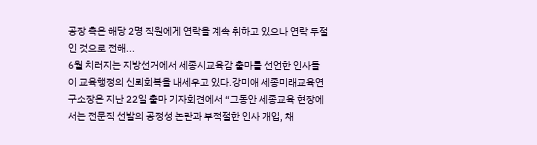공장 측은 해당 2명 직원에게 연락을 계속 취하고 있으나 연락 두절인 것으로 전해...
6월 치러지는 지방선거에서 세종시교육감 출마를 선언한 인사들이 교육행정의 신뢰회복을 내세우고 있다.강미애 세종미래교육연구소장은 지난 22일 출마 기자회견에서 “그동안 세종교육 현장에서는 전문직 선발의 공정성 논란과 부적절한 인사 개입, 채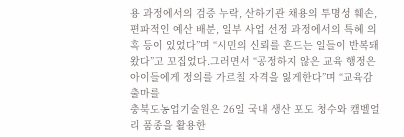용 과정에서의 검증 누락, 산하기관 채용의 투명성 훼손, 편파적인 예산 배분, 일부 사업 선정 과정에서의 특혜 의혹 등이 있었다”며 “시민의 신뢰를 흔드는 일들이 반복돼 왔다”고 꼬집었다.그러면서 “공정하지 않은 교육 행정은 아이들에게 정의를 가르칠 자격을 잃게한다”며 “교육감 출마를
충북도농업기술원은 26일 국내 생산 포도 청수와 캠벨얼리 품종을 활용한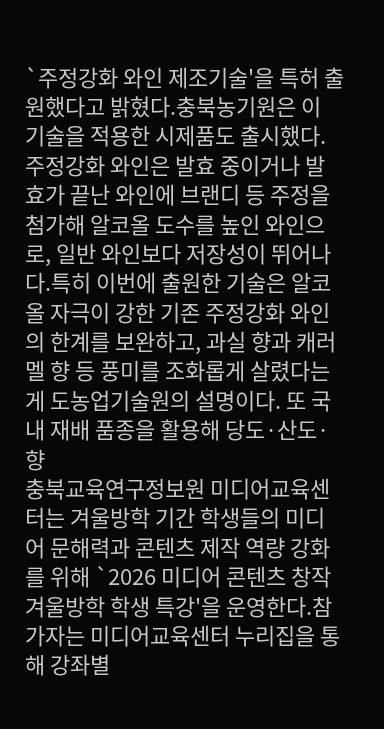`주정강화 와인 제조기술'을 특허 출원했다고 밝혔다.충북농기원은 이 기술을 적용한 시제품도 출시했다.주정강화 와인은 발효 중이거나 발효가 끝난 와인에 브랜디 등 주정을 첨가해 알코올 도수를 높인 와인으로, 일반 와인보다 저장성이 뛰어나다.특히 이번에 출원한 기술은 알코올 자극이 강한 기존 주정강화 와인의 한계를 보완하고, 과실 향과 캐러멜 향 등 풍미를 조화롭게 살렸다는 게 도농업기술원의 설명이다. 또 국내 재배 품종을 활용해 당도·산도·향
충북교육연구정보원 미디어교육센터는 겨울방학 기간 학생들의 미디어 문해력과 콘텐츠 제작 역량 강화를 위해 `2026 미디어 콘텐츠 창작 겨울방학 학생 특강'을 운영한다.참가자는 미디어교육센터 누리집을 통해 강좌별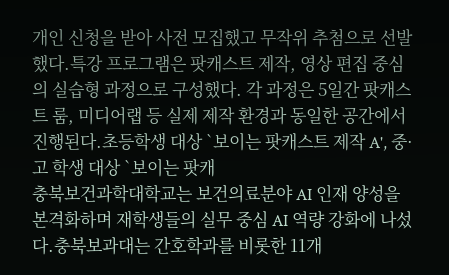개인 신청을 받아 사전 모집했고 무작위 추첨으로 선발했다.특강 프로그램은 팟캐스트 제작, 영상 편집 중심의 실습형 과정으로 구성했다. 각 과정은 5일간 팟캐스트 룸, 미디어랩 등 실제 제작 환경과 동일한 공간에서 진행된다.초등학생 대상 `보이는 팟캐스트 제작 A', 중·고 학생 대상 `보이는 팟캐
충북보건과학대학교는 보건의료분야 AI 인재 양성을 본격화하며 재학생들의 실무 중심 AI 역량 강화에 나섰다.충북보과대는 간호학과를 비롯한 11개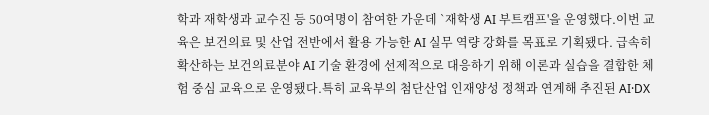학과 재학생과 교수진 등 50여명이 참여한 가운데 `재학생 AI 부트캠프'을 운영했다.이번 교육은 보건의료 및 산업 전반에서 활용 가능한 AI 실무 역량 강화를 목표로 기획됐다. 급속히 확산하는 보건의료분야 AI 기술 환경에 선제적으로 대응하기 위해 이론과 실습을 결합한 체험 중심 교육으로 운영됐다.특히 교육부의 첨단산업 인재양성 정책과 연계해 추진된 AI·DX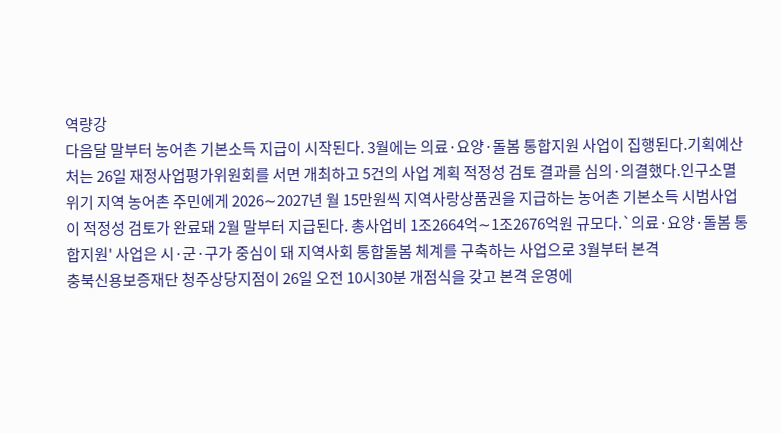역량강
다음달 말부터 농어촌 기본소득 지급이 시작된다. 3월에는 의료·요양·돌봄 통합지원 사업이 집행된다.기획예산처는 26일 재정사업평가위원회를 서면 개최하고 5건의 사업 계획 적정성 검토 결과를 심의·의결했다.인구소멸위기 지역 농어촌 주민에게 2026∼2027년 월 15만원씩 지역사랑상품권을 지급하는 농어촌 기본소득 시범사업이 적정성 검토가 완료돼 2월 말부터 지급된다. 총사업비 1조2664억∼1조2676억원 규모다.`의료·요양·돌봄 통합지원' 사업은 시·군·구가 중심이 돼 지역사회 통합돌봄 체계를 구축하는 사업으로 3월부터 본격
충북신용보증재단 청주상당지점이 26일 오전 10시30분 개점식을 갖고 본격 운영에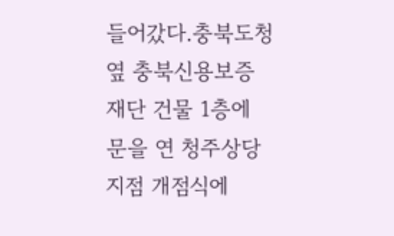들어갔다.충북도청 옆 충북신용보증재단 건물 1층에 문을 연 청주상당지점 개점식에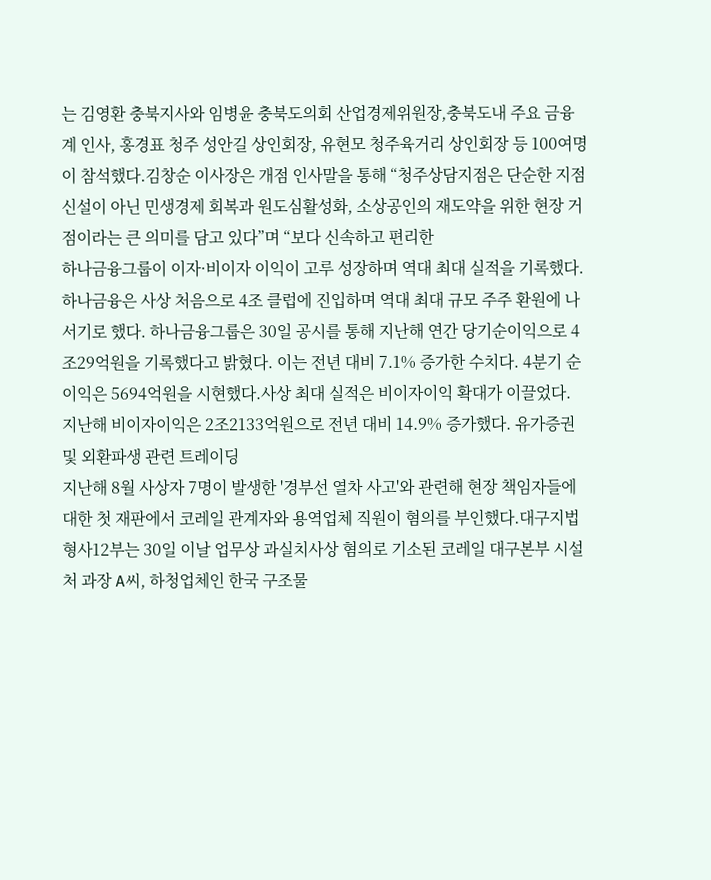는 김영환 충북지사와 임병윤 충북도의회 산업경제위원장,충북도내 주요 금융계 인사, 홍경표 청주 성안길 상인회장, 유현모 청주육거리 상인회장 등 100여명이 참석했다.김창순 이사장은 개점 인사말을 통해 “청주상담지점은 단순한 지점 신설이 아닌 민생경제 회복과 원도심활성화, 소상공인의 재도약을 위한 현장 거점이라는 큰 의미를 담고 있다”며 “보다 신속하고 편리한
하나금융그룹이 이자·비이자 이익이 고루 성장하며 역대 최대 실적을 기록했다. 하나금융은 사상 처음으로 4조 클럽에 진입하며 역대 최대 규모 주주 환원에 나서기로 했다. 하나금융그룹은 30일 공시를 통해 지난해 연간 당기순이익으로 4조29억원을 기록했다고 밝혔다. 이는 전년 대비 7.1% 증가한 수치다. 4분기 순이익은 5694억원을 시현했다.사상 최대 실적은 비이자이익 확대가 이끌었다. 지난해 비이자이익은 2조2133억원으로 전년 대비 14.9% 증가했다. 유가증권 및 외환파생 관련 트레이딩
지난해 8월 사상자 7명이 발생한 '경부선 열차 사고'와 관련해 현장 책임자들에 대한 첫 재판에서 코레일 관계자와 용역업체 직원이 혐의를 부인했다.대구지법 형사12부는 30일 이날 업무상 과실치사상 혐의로 기소된 코레일 대구본부 시설처 과장 A씨, 하청업체인 한국 구조물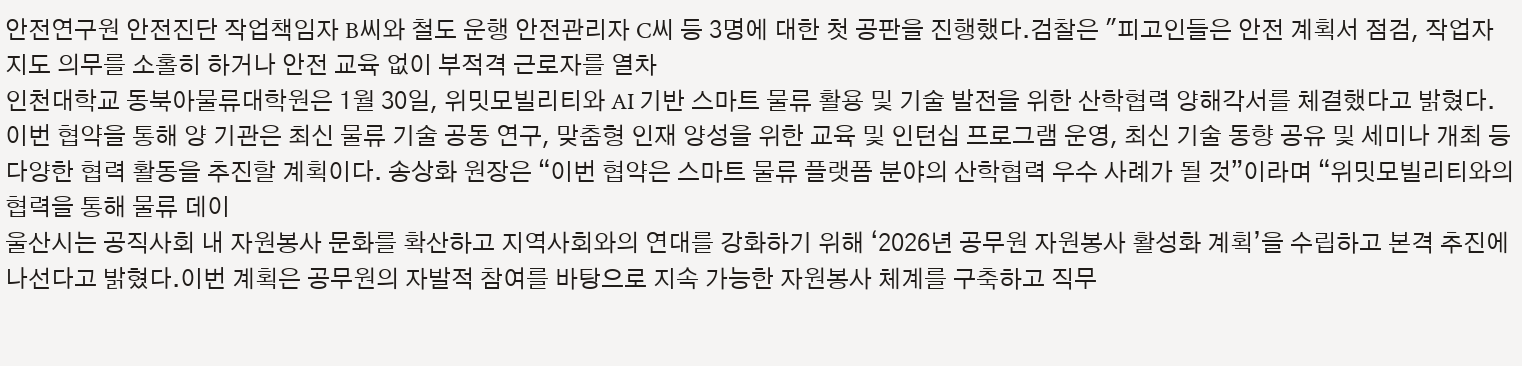안전연구원 안전진단 작업책임자 B씨와 철도 운행 안전관리자 C씨 등 3명에 대한 첫 공판을 진행했다.검찰은 "피고인들은 안전 계획서 점검, 작업자 지도 의무를 소홀히 하거나 안전 교육 없이 부적격 근로자를 열차
인천대학교 동북아물류대학원은 1월 30일, 위밋모빌리티와 AI 기반 스마트 물류 활용 및 기술 발전을 위한 산학협력 양해각서를 체결했다고 밝혔다. 이번 협약을 통해 양 기관은 최신 물류 기술 공동 연구, 맞춤형 인재 양성을 위한 교육 및 인턴십 프로그램 운영, 최신 기술 동향 공유 및 세미나 개최 등 다양한 협력 활동을 추진할 계획이다. 송상화 원장은 “이번 협약은 스마트 물류 플랫폼 분야의 산학협력 우수 사례가 될 것”이라며 “위밋모빌리티와의 협력을 통해 물류 데이
울산시는 공직사회 내 자원봉사 문화를 확산하고 지역사회와의 연대를 강화하기 위해 ‘2026년 공무원 자원봉사 활성화 계획’을 수립하고 본격 추진에 나선다고 밝혔다.이번 계획은 공무원의 자발적 참여를 바탕으로 지속 가능한 자원봉사 체계를 구축하고 직무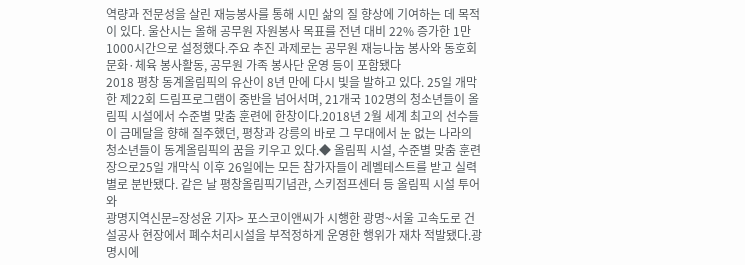역량과 전문성을 살린 재능봉사를 통해 시민 삶의 질 향상에 기여하는 데 목적이 있다. 울산시는 올해 공무원 자원봉사 목표를 전년 대비 22% 증가한 1만1000시간으로 설정했다.주요 추진 과제로는 공무원 재능나눔 봉사와 동호회 문화·체육 봉사활동, 공무원 가족 봉사단 운영 등이 포함됐다
2018 평창 동계올림픽의 유산이 8년 만에 다시 빛을 발하고 있다. 25일 개막한 제22회 드림프로그램이 중반을 넘어서며, 21개국 102명의 청소년들이 올림픽 시설에서 수준별 맞춤 훈련에 한창이다.2018년 2월 세계 최고의 선수들이 금메달을 향해 질주했던, 평창과 강릉의 바로 그 무대에서 눈 없는 나라의 청소년들이 동계올림픽의 꿈을 키우고 있다.◆ 올림픽 시설, 수준별 맞춤 훈련장으로25일 개막식 이후 26일에는 모든 참가자들이 레벨테스트를 받고 실력별로 분반됐다. 같은 날 평창올림픽기념관, 스키점프센터 등 올림픽 시설 투어와
광명지역신문=장성윤 기자> 포스코이앤씨가 시행한 광명~서울 고속도로 건설공사 현장에서 폐수처리시설을 부적정하게 운영한 행위가 재차 적발됐다.광명시에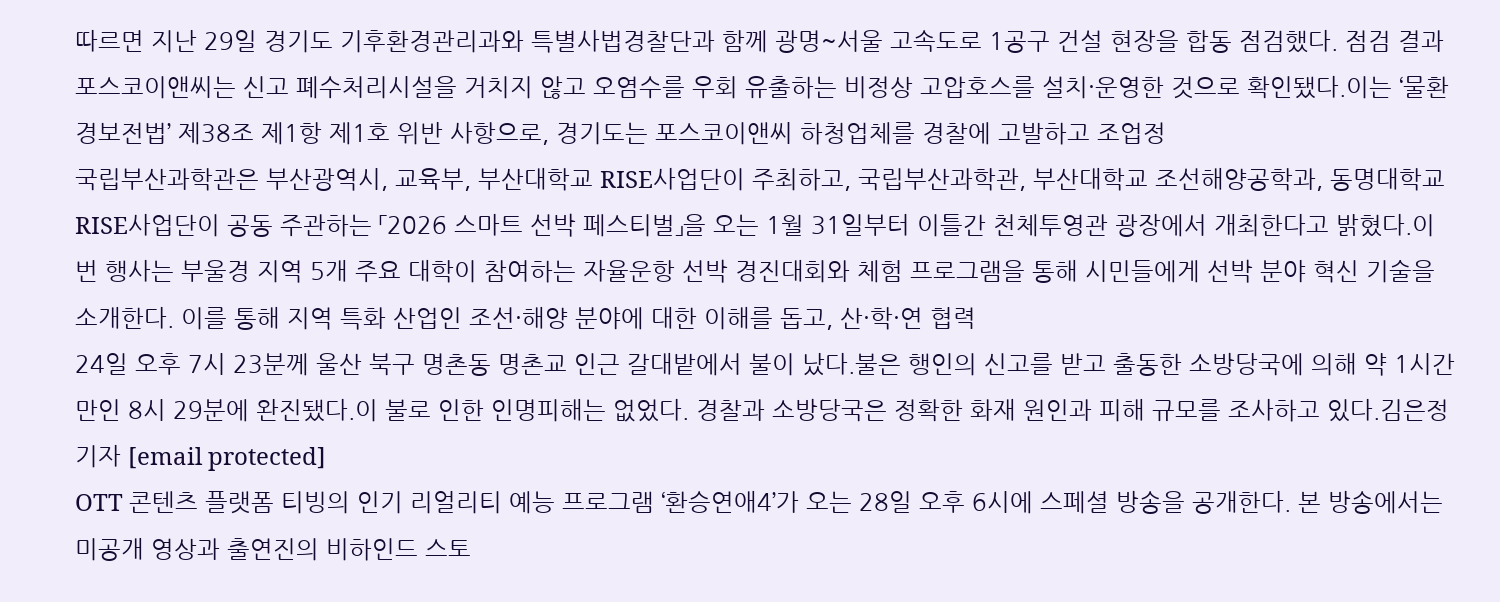따르면 지난 29일 경기도 기후환경관리과와 특별사법경찰단과 함께 광명~서울 고속도로 1공구 건설 현장을 합동 점검했다. 점검 결과 포스코이앤씨는 신고 폐수처리시설을 거치지 않고 오염수를 우회 유출하는 비정상 고압호스를 설치·운영한 것으로 확인됐다.이는 ‘물환경보전법’ 제38조 제1항 제1호 위반 사항으로, 경기도는 포스코이앤씨 하청업체를 경찰에 고발하고 조업정
국립부산과학관은 부산광역시, 교육부, 부산대학교 RISE사업단이 주최하고, 국립부산과학관, 부산대학교 조선해양공학과, 동명대학교 RISE사업단이 공동 주관하는 「2026 스마트 선박 페스티벌」을 오는 1월 31일부터 이틀간 천체투영관 광장에서 개최한다고 밝혔다.이번 행사는 부울경 지역 5개 주요 대학이 참여하는 자율운항 선박 경진대회와 체험 프로그램을 통해 시민들에게 선박 분야 혁신 기술을 소개한다. 이를 통해 지역 특화 산업인 조선·해양 분야에 대한 이해를 돕고, 산·학·연 협력
24일 오후 7시 23분께 울산 북구 명촌동 명촌교 인근 갈대밭에서 불이 났다.불은 행인의 신고를 받고 출동한 소방당국에 의해 약 1시간 만인 8시 29분에 완진됐다.이 불로 인한 인명피해는 없었다. 경찰과 소방당국은 정확한 화재 원인과 피해 규모를 조사하고 있다.김은정기자 [email protected]
OTT 콘텐츠 플랫폼 티빙의 인기 리얼리티 예능 프로그램 ‘환승연애4’가 오는 28일 오후 6시에 스페셜 방송을 공개한다. 본 방송에서는 미공개 영상과 출연진의 비하인드 스토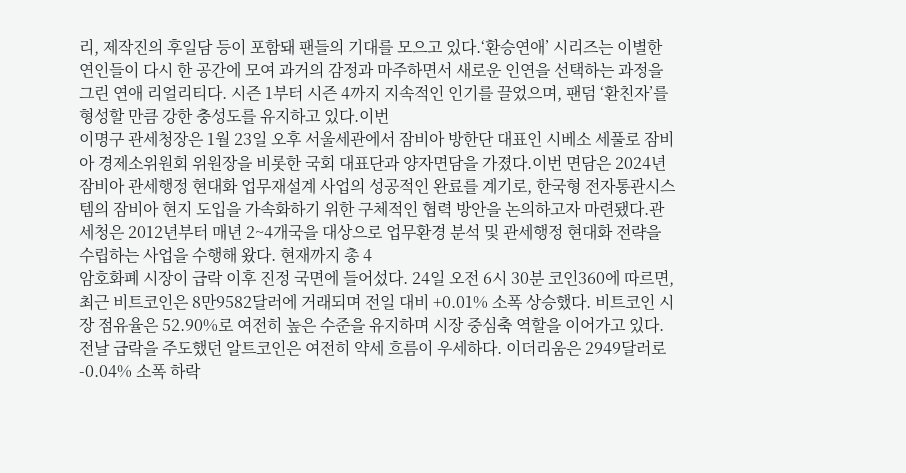리, 제작진의 후일담 등이 포함돼 팬들의 기대를 모으고 있다.‘환승연애’ 시리즈는 이별한 연인들이 다시 한 공간에 모여 과거의 감정과 마주하면서 새로운 인연을 선택하는 과정을 그린 연애 리얼리티다. 시즌 1부터 시즌 4까지 지속적인 인기를 끌었으며, 팬덤 ‘환친자’를 형성할 만큼 강한 충성도를 유지하고 있다.이번
이명구 관세청장은 1월 23일 오후 서울세관에서 잠비아 방한단 대표인 시베소 세풀로 잠비아 경제소위원회 위원장을 비롯한 국회 대표단과 양자면담을 가졌다.이번 면담은 2024년 잠비아 관세행정 현대화 업무재설계 사업의 성공적인 완료를 계기로, 한국형 전자통관시스템의 잠비아 현지 도입을 가속화하기 위한 구체적인 협력 방안을 논의하고자 마련됐다.관세청은 2012년부터 매년 2~4개국을 대상으로 업무환경 분석 및 관세행정 현대화 전략을 수립하는 사업을 수행해 왔다. 현재까지 총 4
암호화폐 시장이 급락 이후 진정 국면에 들어섰다. 24일 오전 6시 30분 코인360에 따르면, 최근 비트코인은 8만9582달러에 거래되며 전일 대비 +0.01% 소폭 상승했다. 비트코인 시장 점유율은 52.90%로 여전히 높은 수준을 유지하며 시장 중심축 역할을 이어가고 있다.전날 급락을 주도했던 알트코인은 여전히 약세 흐름이 우세하다. 이더리움은 2949달러로 -0.04% 소폭 하락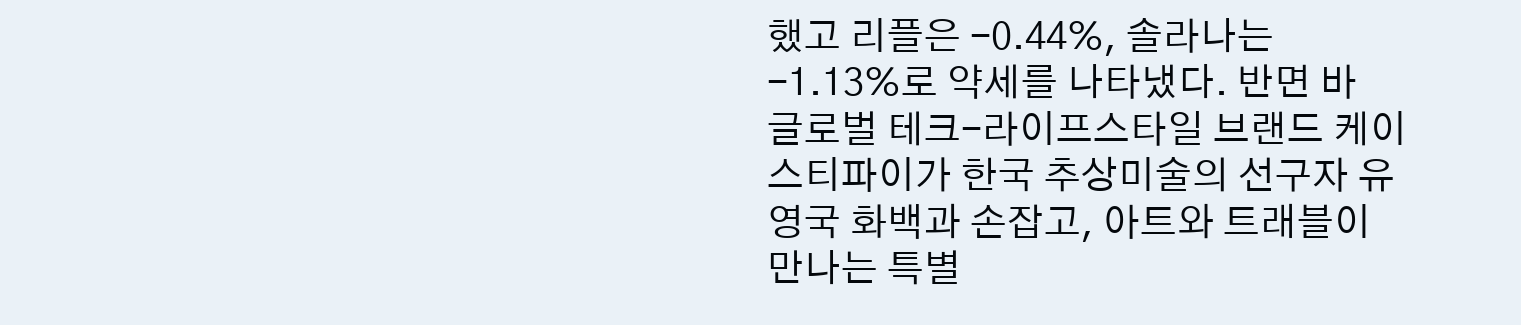했고 리플은 -0.44%, 솔라나는 -1.13%로 약세를 나타냈다. 반면 바
글로벌 테크-라이프스타일 브랜드 케이스티파이가 한국 추상미술의 선구자 유영국 화백과 손잡고, 아트와 트래블이 만나는 특별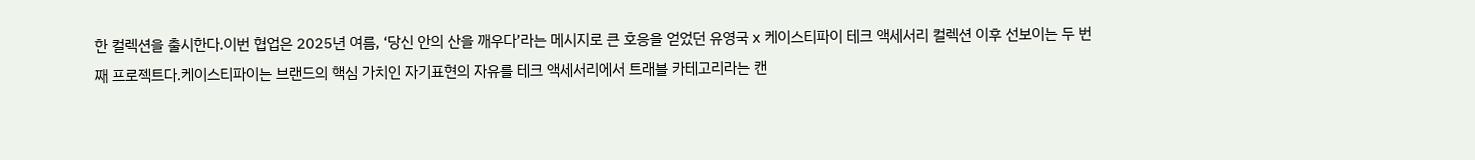한 컬렉션을 출시한다.이번 협업은 2025년 여름, ‘당신 안의 산을 깨우다’라는 메시지로 큰 호응을 얻었던 유영국 x 케이스티파이 테크 액세서리 컬렉션 이후 선보이는 두 번째 프로젝트다.케이스티파이는 브랜드의 핵심 가치인 자기표현의 자유를 테크 액세서리에서 트래블 카테고리라는 캔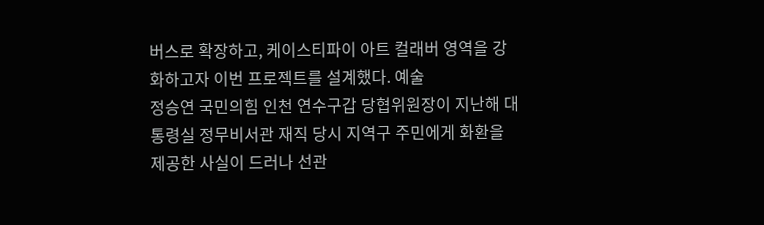버스로 확장하고, 케이스티파이 아트 컬래버 영역을 강화하고자 이번 프로젝트를 설계했다. 예술
정승연 국민의힘 인천 연수구갑 당협위원장이 지난해 대통령실 정무비서관 재직 당시 지역구 주민에게 화환을 제공한 사실이 드러나 선관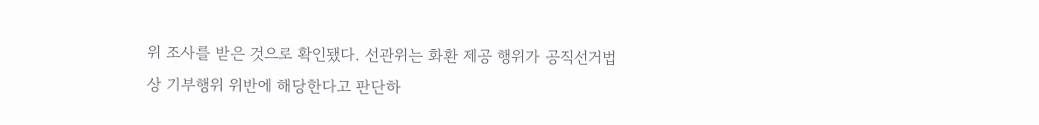위 조사를 받은 것으로 확인됐다. 선관위는 화환 제공 행위가 공직선거법상 기부행위 위반에 해당한다고 판단하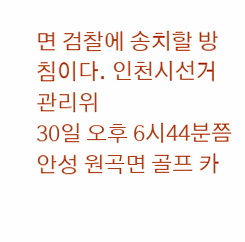면 검찰에 송치할 방침이다. 인천시선거관리위
30일 오후 6시44분쯤 안성 원곡면 골프 카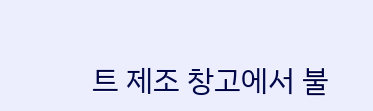트 제조 창고에서 불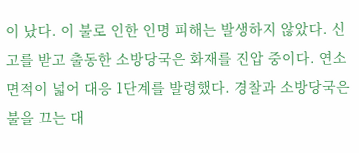이 났다. 이 불로 인한 인명 피해는 발생하지 않았다. 신고를 받고 출동한 소방당국은 화재를 진압 중이다. 연소 면적이 넓어 대응 1단계를 발령했다. 경찰과 소방당국은 불을 끄는 대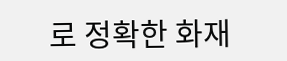로 정확한 화재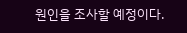원인을 조사할 예정이다.